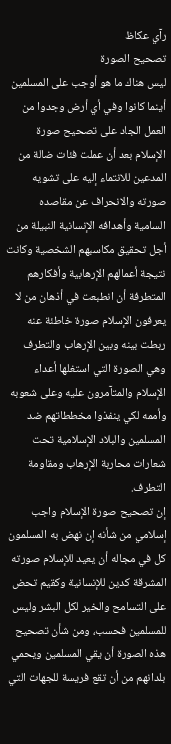رآي عكاظ
تصحيح الصورة
ليس هناك ما هو أوجب على المسلمين أينما كانوا وفي أي أرض وجدوا من العمل الجاد على تصحيح صورة الإسلام بعد أن عملت فئات ضالة من المدعين للانتماء إليه على تشويه صورته والانحراف عن مقاصده السامية وأهدافه الإنسانية النبيلة من أجل تحقيق مكاسبهم الشخصية وكانت نتيجة أعمالهم الإرهابية وأفكارهم المتطرفة أن انطبعت في أذهان من لا يعرفون الإسلام صورة خاطئة عنه ربطت بينه وبين الإرهاب والتطرف وهي الصورة التي استغلها أعداء الإسلام والمتآمرون عليه وعلى شعوبه وأممه لكي ينفذوا مخططاتهم ضد المسلمين والبلاد الإسلامية تحت شعارات محاربة الإرهاب ومقاومة التطرف.
إن تصحيح صورة الإسلام واجب إسلامي من شأنه إن نهض به المسلمون كل في مجاله أن يعيد للإسلام صورته المشرقة كدين للإنسانية وكقيم تحض على التسامح والخير لكل البشر وليس للمسلمين فحسب، ومن شأن تصحيح هذه الصورة أن يقي المسلمين ويحمي بلدانهم من أن تقع فريسة للجهات التي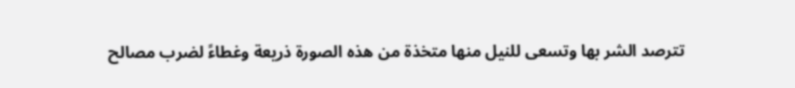تترصد الشر بها وتسعى للنيل منها متخذة من هذه الصورة ذريعة وغطاءً لضرب مصالح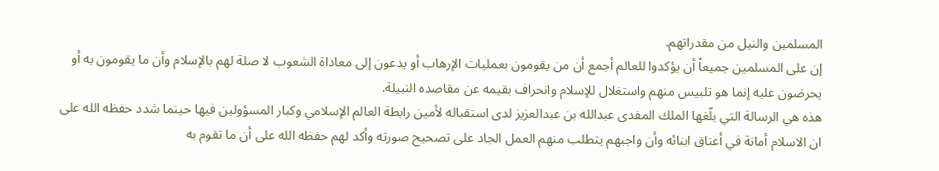المسلمين والنيل من مقدراتهم.
إن على المسلمين جميعاً أن يؤكدوا للعالم أجمع أن من يقومون بعمليات الإرهاب أو يدعون إلى معاداة الشعوب لا صلة لهم بالإسلام وأن ما يقومون به أو يحرضون عليه إنما هو تلبيس منهم واستغلال للإسلام وانحراف بقيمه عن مقاصده النبيلة.
هذه هي الرسالة التي بلّغها الملك المفدى عبدالله بن عبدالعزيز لدى استقباله لأمين رابطة العالم الإسلامي وكبار المسؤولين فيها حينما شدد حفظه الله على ان الاسلام أمانة في أعناق ابنائه وأن واجبهم يتطلب منهم العمل الجاد على تصحيح صورته وأكد لهم حفظه الله على أن ما تقوم به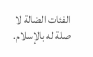الفئات الضالة لا صلة له بالإسلام.